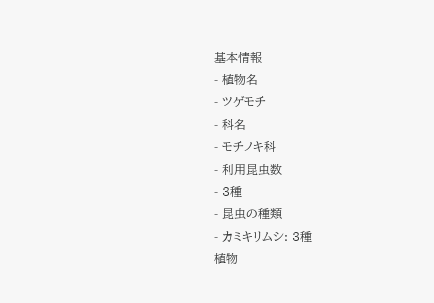基本情報
- 植物名
- ツゲモチ
- 科名
- モチノキ科
- 利用昆虫数
- 3種
- 昆虫の種類
- カミキリムシ: 3種
植物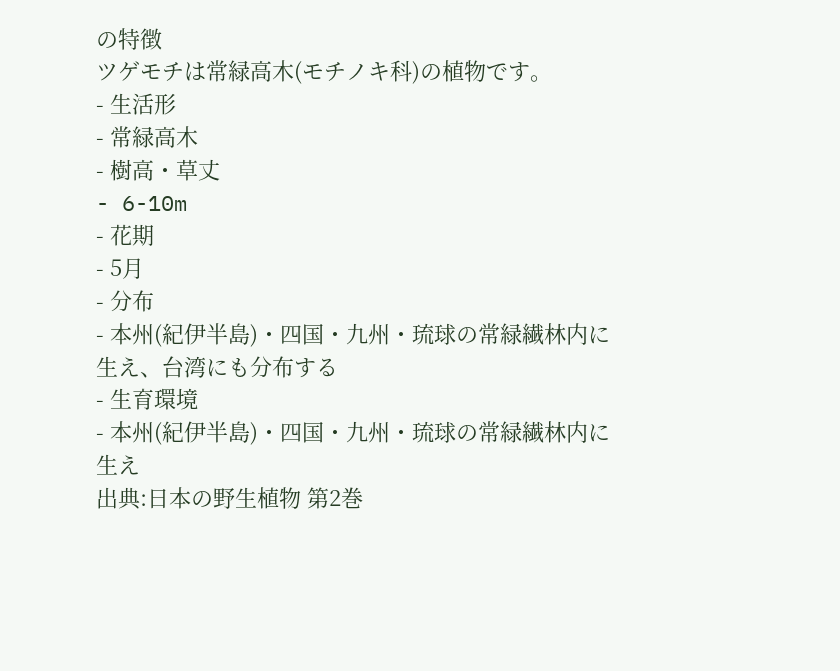の特徴
ツゲモチは常緑高木(モチノキ科)の植物です。
- 生活形
- 常緑高木
- 樹高・草丈
- 6-10m
- 花期
- 5月
- 分布
- 本州(紀伊半島)・四国・九州・琉球の常緑繊林内に生え、台湾にも分布する
- 生育環境
- 本州(紀伊半島)・四国・九州・琉球の常緑繊林内に生え
出典:日本の野生植物 第2巻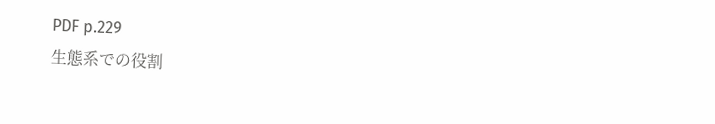PDF p.229
生態系での役割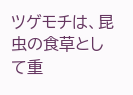ツゲモチは、昆虫の食草として重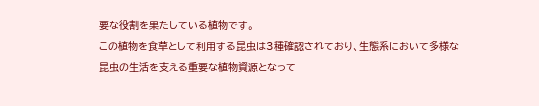要な役割を果たしている植物です。
この植物を食草として利用する昆虫は3種確認されており、生態系において多様な昆虫の生活を支える重要な植物資源となって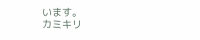います。
カミキリ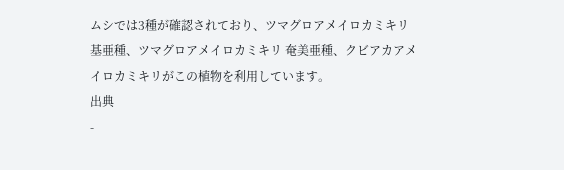ムシでは3種が確認されており、ツマグロアメイロカミキリ 基亜種、ツマグロアメイロカミキリ 奄美亜種、クビアカアメイロカミキリがこの植物を利用しています。
出典
-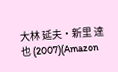大林 延夫・新里 達也 (2007)(Amazon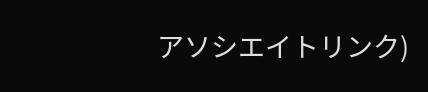アソシエイトリンク)